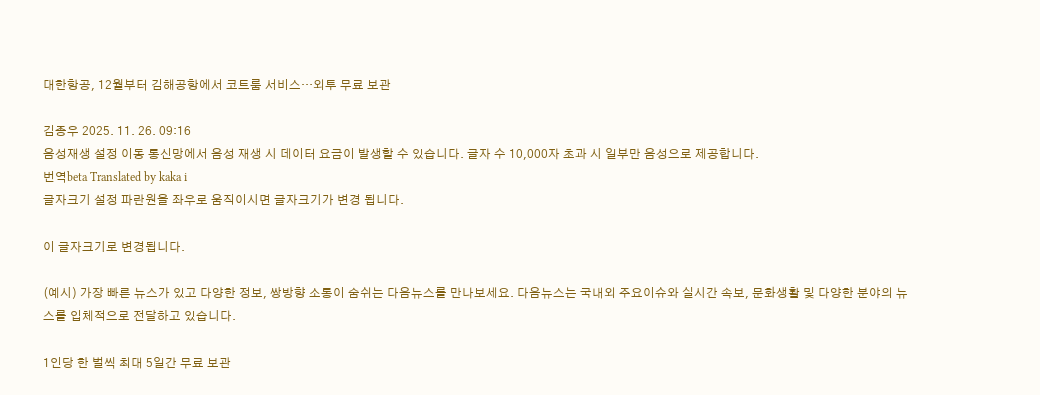대한항공, 12월부터 김해공항에서 코트룸 서비스…외투 무료 보관

김종우 2025. 11. 26. 09:16
음성재생 설정 이동 통신망에서 음성 재생 시 데이터 요금이 발생할 수 있습니다. 글자 수 10,000자 초과 시 일부만 음성으로 제공합니다.
번역beta Translated by kaka i
글자크기 설정 파란원을 좌우로 움직이시면 글자크기가 변경 됩니다.

이 글자크기로 변경됩니다.

(예시) 가장 빠른 뉴스가 있고 다양한 정보, 쌍방향 소통이 숨쉬는 다음뉴스를 만나보세요. 다음뉴스는 국내외 주요이슈와 실시간 속보, 문화생활 및 다양한 분야의 뉴스를 입체적으로 전달하고 있습니다.

1인당 한 벌씩 최대 5일간 무료 보관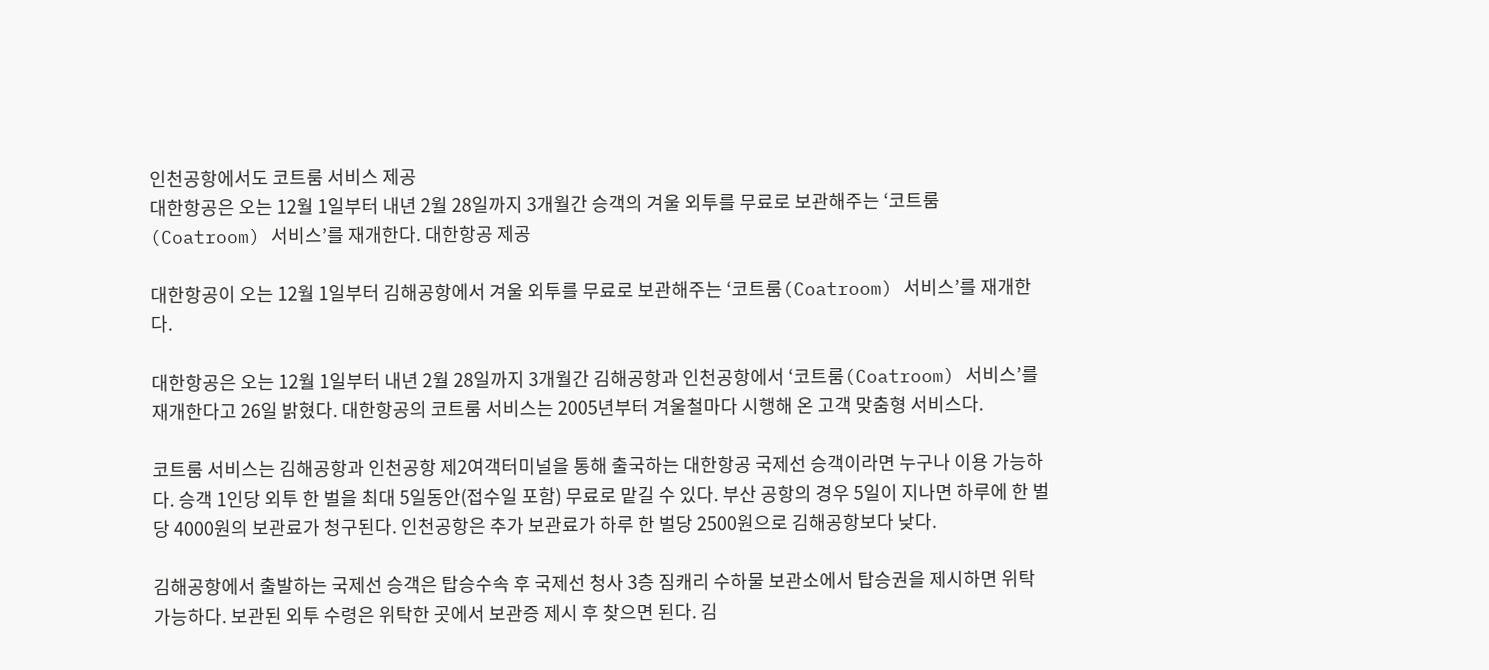인천공항에서도 코트룸 서비스 제공
대한항공은 오는 12월 1일부터 내년 2월 28일까지 3개월간 승객의 겨울 외투를 무료로 보관해주는 ‘코트룸(Coatroom) 서비스’를 재개한다. 대한항공 제공

대한항공이 오는 12월 1일부터 김해공항에서 겨울 외투를 무료로 보관해주는 ‘코트룸(Coatroom) 서비스’를 재개한다.

대한항공은 오는 12월 1일부터 내년 2월 28일까지 3개월간 김해공항과 인천공항에서 ‘코트룸(Coatroom) 서비스’를 재개한다고 26일 밝혔다. 대한항공의 코트룸 서비스는 2005년부터 겨울철마다 시행해 온 고객 맞춤형 서비스다.

코트룸 서비스는 김해공항과 인천공항 제2여객터미널을 통해 출국하는 대한항공 국제선 승객이라면 누구나 이용 가능하다. 승객 1인당 외투 한 벌을 최대 5일동안(접수일 포함) 무료로 맡길 수 있다. 부산 공항의 경우 5일이 지나면 하루에 한 벌당 4000원의 보관료가 청구된다. 인천공항은 추가 보관료가 하루 한 벌당 2500원으로 김해공항보다 낮다.

김해공항에서 출발하는 국제선 승객은 탑승수속 후 국제선 청사 3층 짐캐리 수하물 보관소에서 탑승권을 제시하면 위탁 가능하다. 보관된 외투 수령은 위탁한 곳에서 보관증 제시 후 찾으면 된다. 김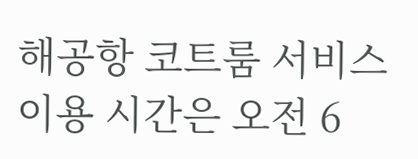해공항 코트룸 서비스 이용 시간은 오전 6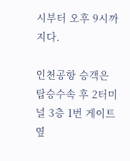시부터 오후 9시까지다.

인천공항 승객은 탑승수속 후 2터미널 3층 1번 게이트 옆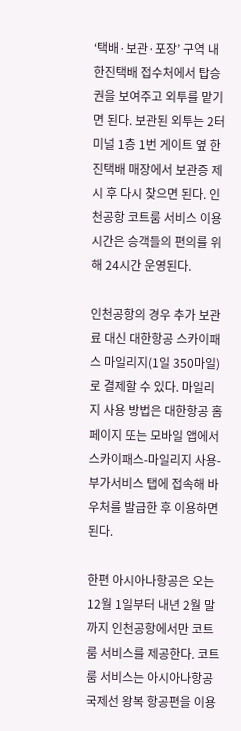‘택배·보관·포장’ 구역 내 한진택배 접수처에서 탑승권을 보여주고 외투를 맡기면 된다. 보관된 외투는 2터미널 1층 1번 게이트 옆 한진택배 매장에서 보관증 제시 후 다시 찾으면 된다. 인천공항 코트룸 서비스 이용 시간은 승객들의 편의를 위해 24시간 운영된다.

인천공항의 경우 추가 보관료 대신 대한항공 스카이패스 마일리지(1일 350마일)로 결제할 수 있다. 마일리지 사용 방법은 대한항공 홈페이지 또는 모바일 앱에서 스카이패스-마일리지 사용-부가서비스 탭에 접속해 바우처를 발급한 후 이용하면 된다.

한편 아시아나항공은 오는 12월 1일부터 내년 2월 말까지 인천공항에서만 코트룸 서비스를 제공한다. 코트룸 서비스는 아시아나항공 국제선 왕복 항공편을 이용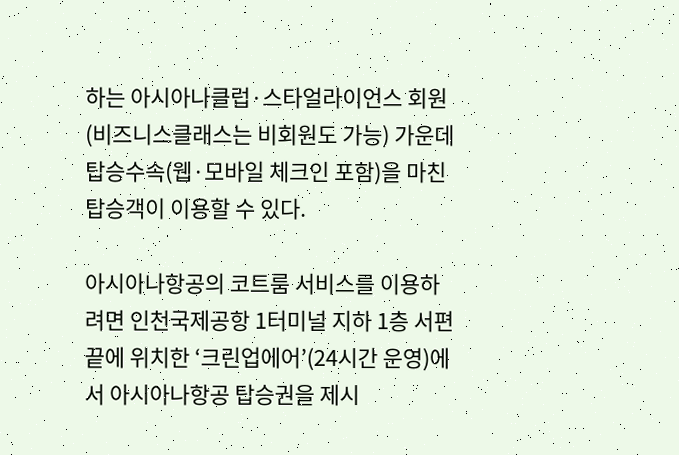하는 아시아나클럽·스타얼라이언스 회원(비즈니스클래스는 비회원도 가능) 가운데 탑승수속(웹·모바일 체크인 포함)을 마친 탑승객이 이용할 수 있다.

아시아나항공의 코트룸 서비스를 이용하려면 인천국제공항 1터미널 지하 1층 서편 끝에 위치한 ‘크린업에어’(24시간 운영)에서 아시아나항공 탑승권을 제시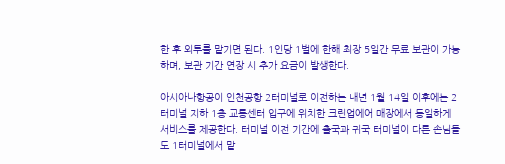한 후 외투를 맡기면 된다. 1인당 1벌에 한해 최장 5일간 무료 보관이 가능하며, 보관 기간 연장 시 추가 요금이 발생한다.

아시아나항공이 인천공항 2터미널로 이전하는 내년 1월 14일 이후에는 2터미널 지하 1층 교통센터 입구에 위치한 크린업에어 매장에서 동일하게 서비스를 제공한다. 터미널 이전 기간에 출국과 귀국 터미널이 다른 손님들도 1터미널에서 맡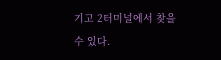기고 2터미널에서 찾을 수 있다.